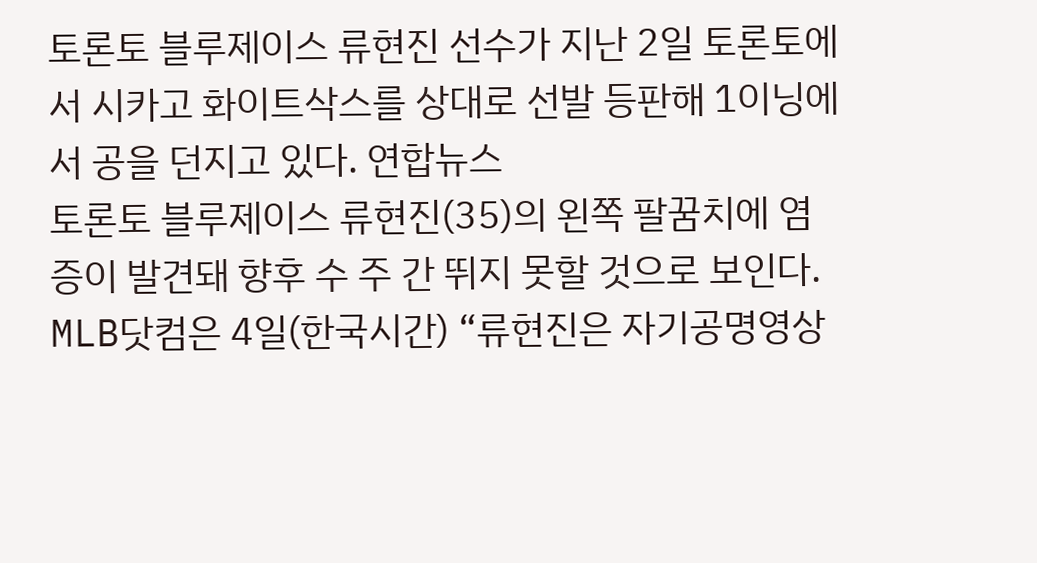토론토 블루제이스 류현진 선수가 지난 2일 토론토에서 시카고 화이트삭스를 상대로 선발 등판해 1이닝에서 공을 던지고 있다. 연합뉴스
토론토 블루제이스 류현진(35)의 왼쪽 팔꿈치에 염증이 발견돼 향후 수 주 간 뛰지 못할 것으로 보인다.
MLB닷컴은 4일(한국시간) “류현진은 자기공명영상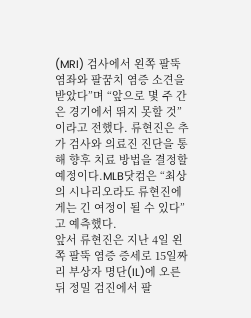(MRI) 검사에서 왼쪽 팔뚝 염좌와 팔꿈치 염증 소견을 받았다”며 “앞으로 몇 주 간은 경기에서 뛰지 못할 것”이라고 전했다. 류현진은 추가 검사와 의료진 진단을 통해 향후 치료 방법을 결정할 예정이다.MLB닷컴은 “최상의 시나리오라도 류현진에게는 긴 여정이 될 수 있다”고 예측했다.
앞서 류현진은 지난 4일 왼쪽 팔뚝 염증 증세로 15일짜리 부상자 명단(IL)에 오른 뒤 정밀 검진에서 팔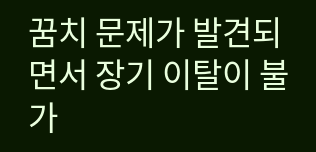꿈치 문제가 발견되면서 장기 이탈이 불가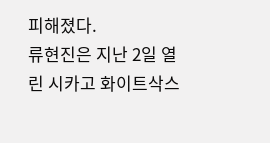피해졌다.
류현진은 지난 2일 열린 시카고 화이트삭스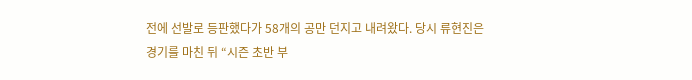전에 선발로 등판했다가 58개의 공만 던지고 내려왔다. 당시 류현진은 경기를 마친 뒤 “시즌 초반 부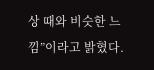상 때와 비슷한 느낌”이라고 밝혔다.